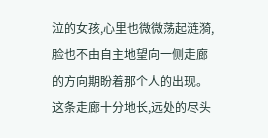泣的女孩,心里也微微荡起涟漪,脸也不由自主地望向一侧走廊的方向期盼着那个人的出现。
这条走廊十分地长,远处的尽头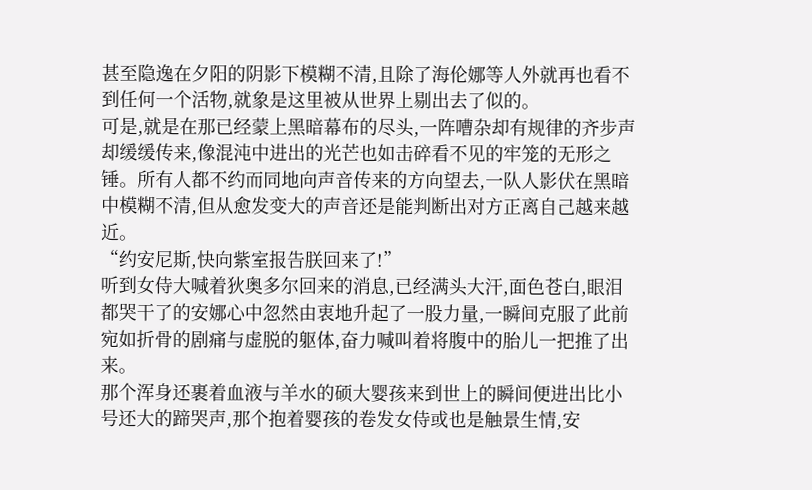甚至隐逸在夕阳的阴影下模糊不清,且除了海伦娜等人外就再也看不到任何一个活物,就象是这里被从世界上剔出去了似的。
可是,就是在那已经蒙上黑暗幕布的尽头,一阵嘈杂却有规律的齐步声却缓缓传来,像混沌中进出的光芒也如击碎看不见的牢笼的无形之锤。所有人都不约而同地向声音传来的方向望去,一队人影伏在黑暗中模糊不清,但从愈发变大的声音还是能判断出对方正离自己越来越近。
“约安尼斯,快向紫室报告朕回来了!”
听到女侍大喊着狄奥多尔回来的消息,已经满头大汗,面色苍白,眼泪都哭干了的安娜心中忽然由衷地升起了一股力量,一瞬间克服了此前宛如折骨的剧痛与虚脱的躯体,奋力喊叫着将腹中的胎儿一把推了出来。
那个浑身还裹着血液与羊水的硕大婴孩来到世上的瞬间便进出比小号还大的蹄哭声,那个抱着婴孩的卷发女侍或也是触景生情,安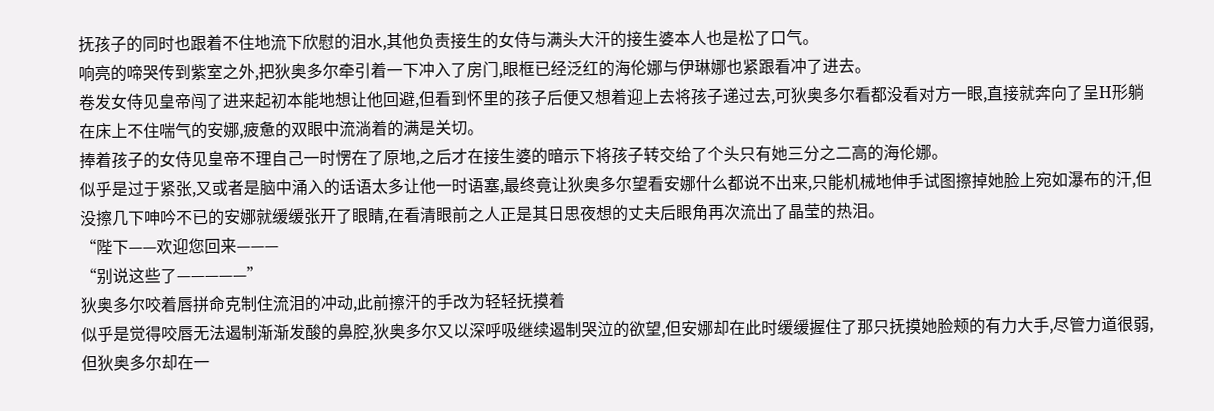抚孩子的同时也跟着不住地流下欣慰的泪水,其他负责接生的女侍与满头大汗的接生婆本人也是松了口气。
响亮的啼哭传到紫室之外,把狄奥多尔牵引着一下冲入了房门,眼框已经泛红的海伦娜与伊琳娜也紧跟看冲了进去。
卷发女侍见皇帝闯了进来起初本能地想让他回避,但看到怀里的孩子后便又想着迎上去将孩子递过去,可狄奥多尔看都没看对方一眼,直接就奔向了呈H形躺在床上不住喘气的安娜,疲惫的双眼中流淌着的满是关切。
捧着孩子的女侍见皇帝不理自己一时愣在了原地,之后才在接生婆的暗示下将孩子转交给了个头只有她三分之二高的海伦娜。
似乎是过于紧张,又或者是脑中涌入的话语太多让他一时语塞,最终竟让狄奥多尔望看安娜什么都说不出来,只能机械地伸手试图擦掉她脸上宛如瀑布的汗,但没擦几下呻吟不已的安娜就缓缓张开了眼睛,在看清眼前之人正是其日思夜想的丈夫后眼角再次流出了晶莹的热泪。
“陛下——欢迎您回来———
“别说这些了—————”
狄奥多尔咬着唇拼命克制住流泪的冲动,此前擦汗的手改为轻轻抚摸着
似乎是觉得咬唇无法遏制渐渐发酸的鼻腔,狄奥多尔又以深呼吸继续遏制哭泣的欲望,但安娜却在此时缓缓握住了那只抚摸她脸颊的有力大手,尽管力道很弱,但狄奥多尔却在一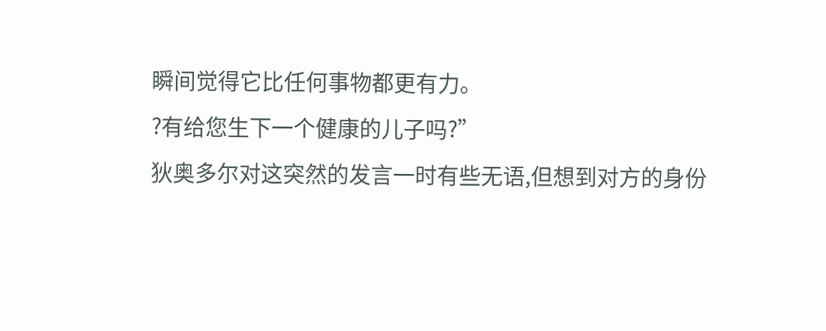瞬间觉得它比任何事物都更有力。
?有给您生下一个健康的儿子吗?”
狄奥多尔对这突然的发言一时有些无语,但想到对方的身份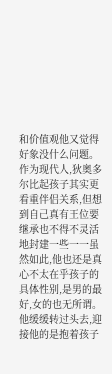和价值观他又觉得好象没什么问题。
作为现代人,狄奥多尔比起孩子其实更看重伴侣关系,但想到自己真有王位要继承也不得不灵活地封建一些一一虽然如此,他也还是真心不太在乎孩子的具体性别,是男的最好,女的也无所谓。
他缓缓转过头去,迎接他的是抱着孩子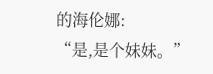的海伦娜:
“是,是个妹妹。”